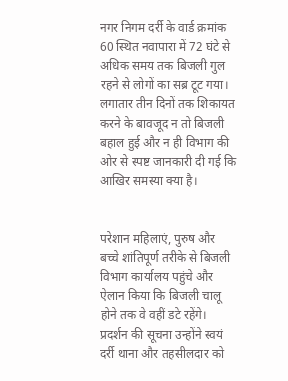नगर निगम दर्री के वार्ड क्रमांक 60 स्थित नवापारा में 72 घंटे से अधिक समय तक बिजली गुल रहने से लोगों का सब्र टूट गया। लगातार तीन दिनों तक शिकायत करने के बावजूद न तो बिजली बहाल हुई और न ही विभाग की ओर से स्पष्ट जानकारी दी गई कि आखिर समस्या क्या है।


परेशान महिलाएं, पुरुष और बच्चे शांतिपूर्ण तरीके से बिजली विभाग कार्यालय पहुंचे और ऐलान किया कि बिजली चालू होने तक वे वहीं डटे रहेंगे। प्रदर्शन की सूचना उन्होंने स्वयं दर्री थाना और तहसीलदार को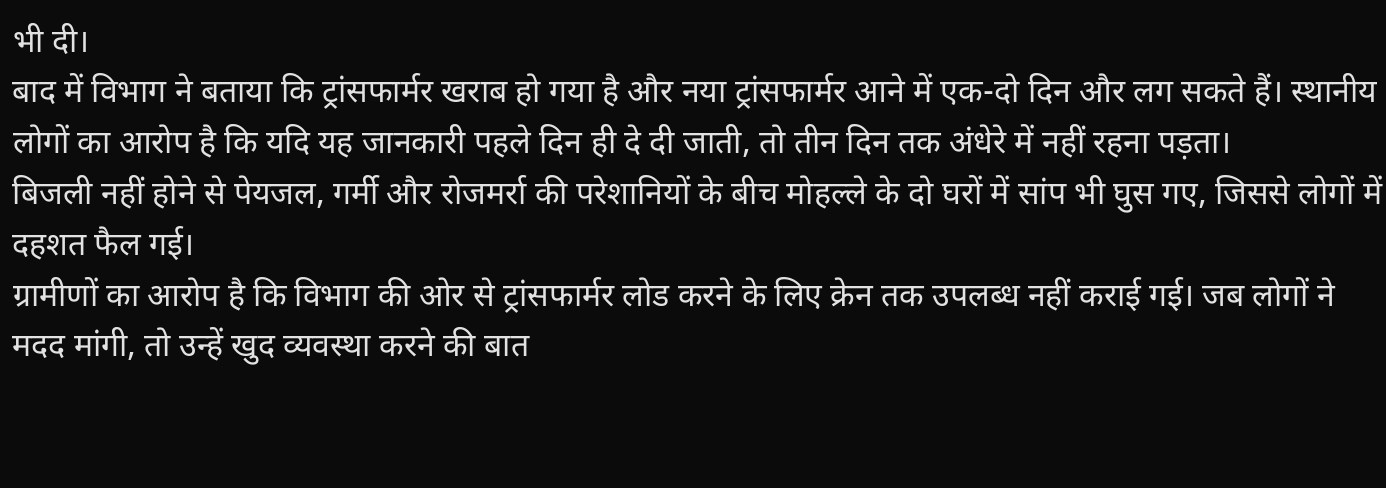भी दी।
बाद में विभाग ने बताया कि ट्रांसफार्मर खराब हो गया है और नया ट्रांसफार्मर आने में एक-दो दिन और लग सकते हैं। स्थानीय लोगों का आरोप है कि यदि यह जानकारी पहले दिन ही दे दी जाती, तो तीन दिन तक अंधेरे में नहीं रहना पड़ता।
बिजली नहीं होने से पेयजल, गर्मी और रोजमर्रा की परेशानियों के बीच मोहल्ले के दो घरों में सांप भी घुस गए, जिससे लोगों में दहशत फैल गई।
ग्रामीणों का आरोप है कि विभाग की ओर से ट्रांसफार्मर लोड करने के लिए क्रेन तक उपलब्ध नहीं कराई गई। जब लोगों ने मदद मांगी, तो उन्हें खुद व्यवस्था करने की बात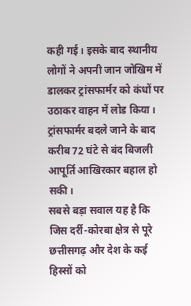कही गई। इसके बाद स्थानीय लोगों ने अपनी जान जोखिम में डालकर ट्रांसफार्मर को कंधों पर उठाकर वाहन में लोड किया। ट्रांसफार्मर बदले जाने के बाद करीब 72 घंटे से बंद बिजली आपूर्ति आखिरकार बहाल हो सकी।
सबसे बड़ा सवाल यह है कि जिस दर्री-कोरबा क्षेत्र से पूरे छत्तीसगढ़ और देश के कई हिस्सों को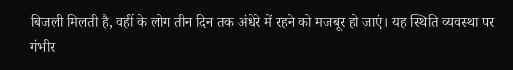बिजली मिलती है, वहीं के लोग तीन दिन तक अंधेरे में रहने को मजबूर हो जाएं। यह स्थिति व्यवस्था पर गंभीर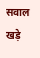सवाल खड़े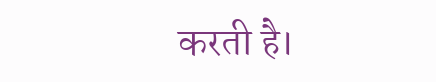करती है।